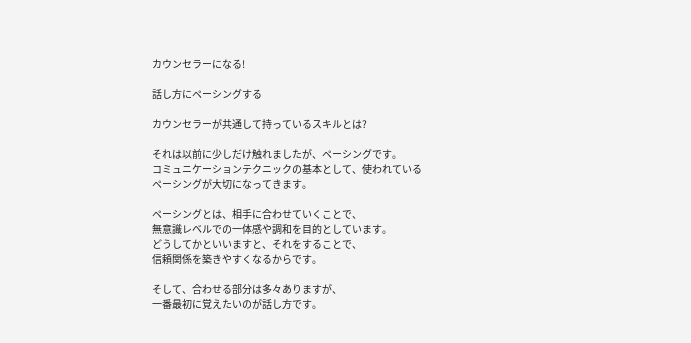カウンセラーになる!

話し方にペーシングする

カウンセラーが共通して持っているスキルとは?

それは以前に少しだけ触れましたが、ペーシングです。
コミュニケーションテクニックの基本として、使われている
ペーシングが大切になってきます。

ペーシングとは、相手に合わせていくことで、
無意識レベルでの一体感や調和を目的としています。
どうしてかといいますと、それをすることで、
信頼関係を築きやすくなるからです。

そして、合わせる部分は多々ありますが、
一番最初に覚えたいのが話し方です。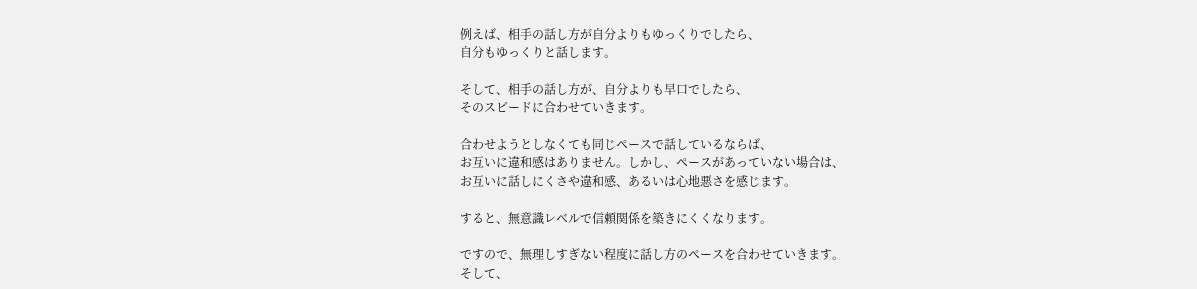例えば、相手の話し方が自分よりもゆっくりでしたら、
自分もゆっくりと話します。

そして、相手の話し方が、自分よりも早口でしたら、
そのスピードに合わせていきます。

合わせようとしなくても同じペースで話しているならば、
お互いに違和感はありません。しかし、ペースがあっていない場合は、
お互いに話しにくさや違和感、あるいは心地悪さを感じます。

すると、無意識レベルで信頼関係を築きにくくなります。

ですので、無理しすぎない程度に話し方のペースを合わせていきます。
そして、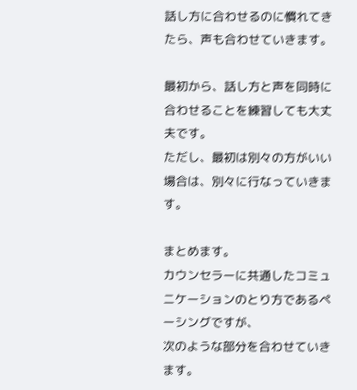話し方に合わせるのに慣れてきたら、声も合わせていきます。

最初から、話し方と声を同時に合わせることを練習しても大丈夫です。
ただし、最初は別々の方がいい場合は、別々に行なっていきます。

まとめます。
カウンセラーに共通したコミュニケーションのとり方であるペーシングですが、
次のような部分を合わせていきます。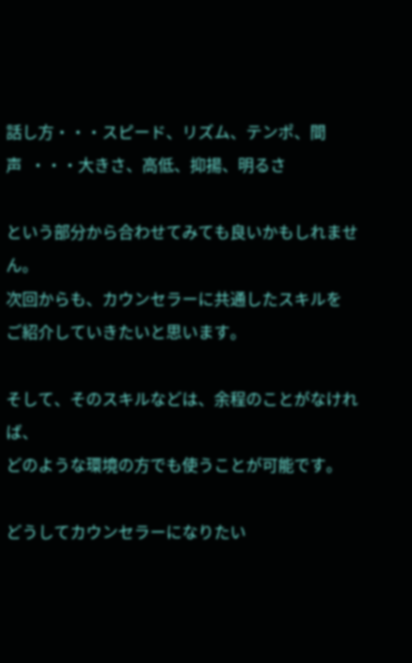話し方・・・スピード、リズム、テンポ、間
声  ・・・大きさ、高低、抑揚、明るさ

という部分から合わせてみても良いかもしれません。
次回からも、カウンセラーに共通したスキルを
ご紹介していきたいと思います。

そして、そのスキルなどは、余程のことがなければ、
どのような環境の方でも使うことが可能です。

どうしてカウンセラーになりたい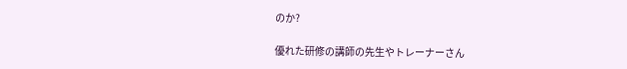のか?

優れた研修の講師の先生やトレーナーさん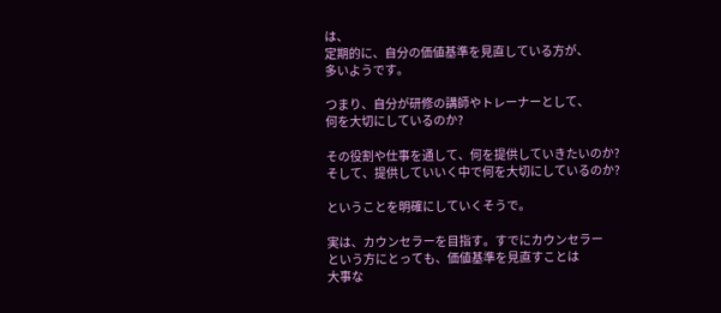は、
定期的に、自分の価値基準を見直している方が、
多いようです。

つまり、自分が研修の講師やトレーナーとして、
何を大切にしているのか?

その役割や仕事を通して、何を提供していきたいのか?
そして、提供していいく中で何を大切にしているのか?

ということを明確にしていくそうで。

実は、カウンセラーを目指す。すでにカウンセラー
という方にとっても、価値基準を見直すことは
大事な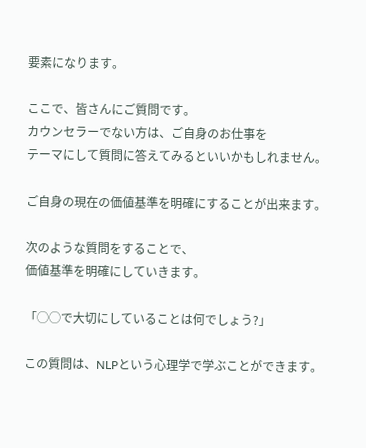要素になります。

ここで、皆さんにご質問です。
カウンセラーでない方は、ご自身のお仕事を
テーマにして質問に答えてみるといいかもしれません。

ご自身の現在の価値基準を明確にすることが出来ます。

次のような質問をすることで、
価値基準を明確にしていきます。

「◯◯で大切にしていることは何でしょう?」

この質問は、NLPという心理学で学ぶことができます。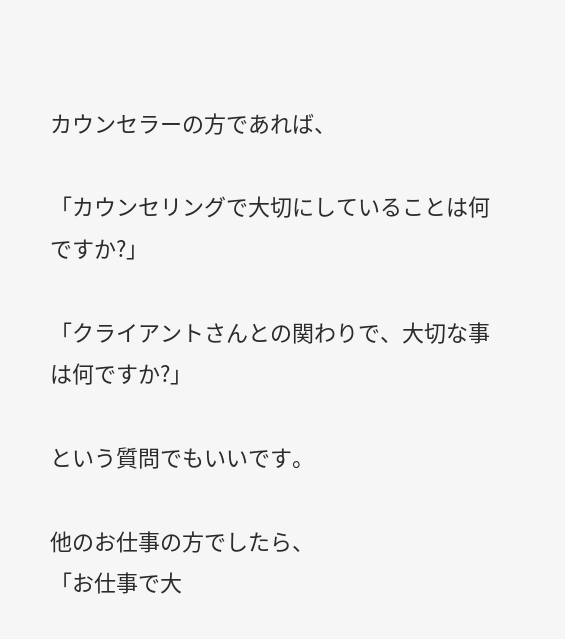カウンセラーの方であれば、

「カウンセリングで大切にしていることは何ですか?」

「クライアントさんとの関わりで、大切な事は何ですか?」

という質問でもいいです。

他のお仕事の方でしたら、
「お仕事で大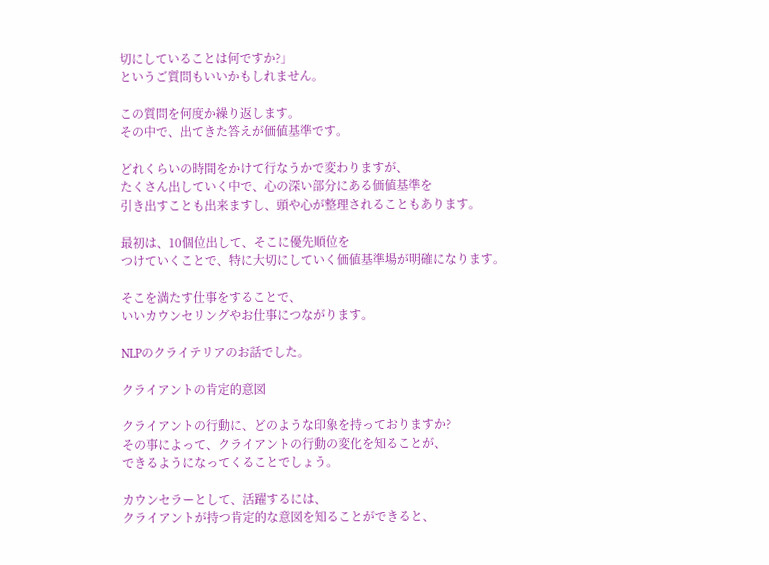切にしていることは何ですか?」
というご質問もいいかもしれません。

この質問を何度か繰り返します。
その中で、出てきた答えが価値基準です。

どれくらいの時間をかけて行なうかで変わりますが、
たくさん出していく中で、心の深い部分にある価値基準を
引き出すことも出来ますし、頭や心が整理されることもあります。

最初は、10個位出して、そこに優先順位を
つけていくことで、特に大切にしていく価値基準場が明確になります。

そこを満たす仕事をすることで、
いいカウンセリングやお仕事につながります。

NLPのクライテリアのお話でした。

クライアントの肯定的意図

クライアントの行動に、どのような印象を持っておりますか?
その事によって、クライアントの行動の変化を知ることが、
できるようになってくることでしょう。

カウンセラーとして、活躍するには、
クライアントが持つ肯定的な意図を知ることができると、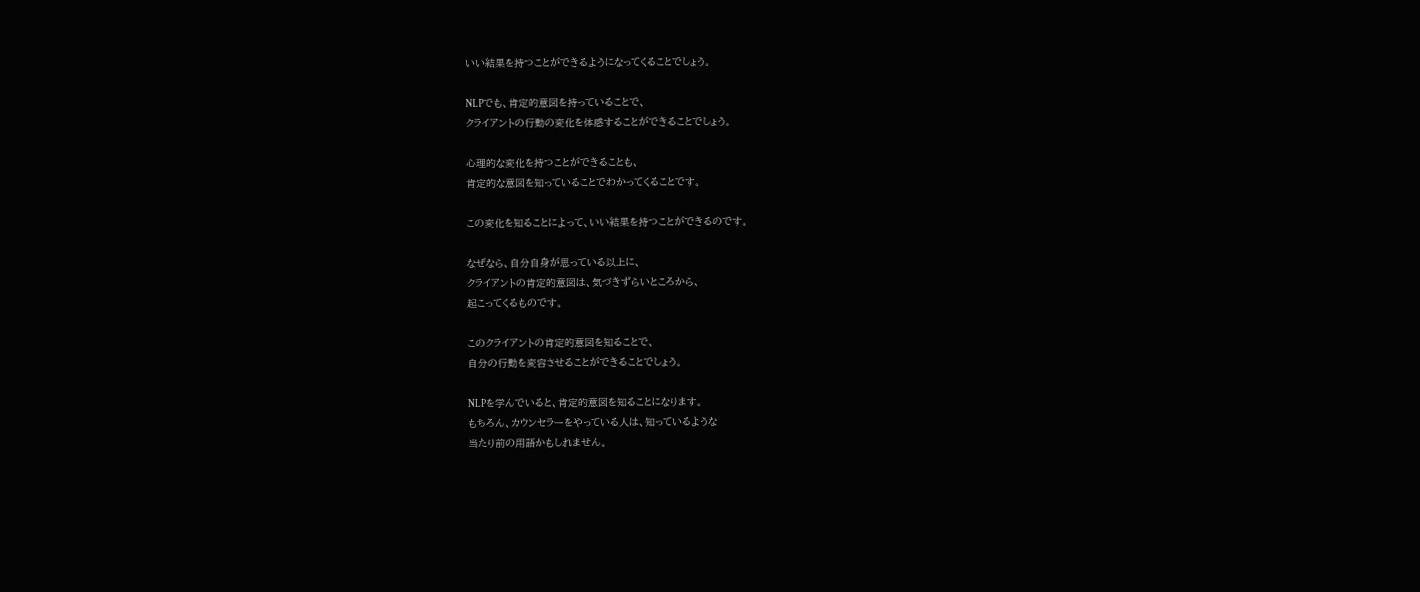いい結果を持つことができるようになってくることでしょう。

NLPでも、肯定的意図を持っていることで、
クライアントの行動の変化を体感することができることでしょう。

心理的な変化を持つことができることも、
肯定的な意図を知っていることでわかってくることです。

この変化を知ることによって、いい結果を持つことができるのです。

なぜなら、自分自身が思っている以上に、
クライアントの肯定的意図は、気づきずらいところから、
起こってくるものです。

このクライアントの肯定的意図を知ることで、
自分の行動を変容させることができることでしょう。

NLPを学んでいると、肯定的意図を知ることになります。
もちろん、カウンセラーをやっている人は、知っているような
当たり前の用語かもしれません。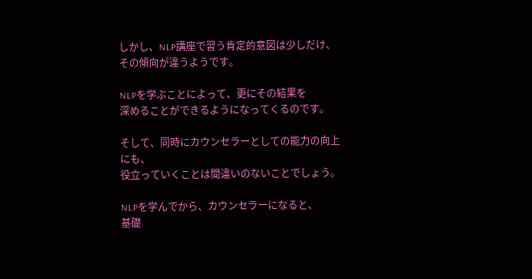しかし、NLP講座で習う肯定的意図は少しだけ、
その傾向が違うようです。

NLPを学ぶことによって、更にその結果を
深めることができるようになってくるのです。

そして、同時にカウンセラーとしての能力の向上にも、
役立っていくことは間違いのないことでしょう。

NLPを学んでから、カウンセラーになると、
基礎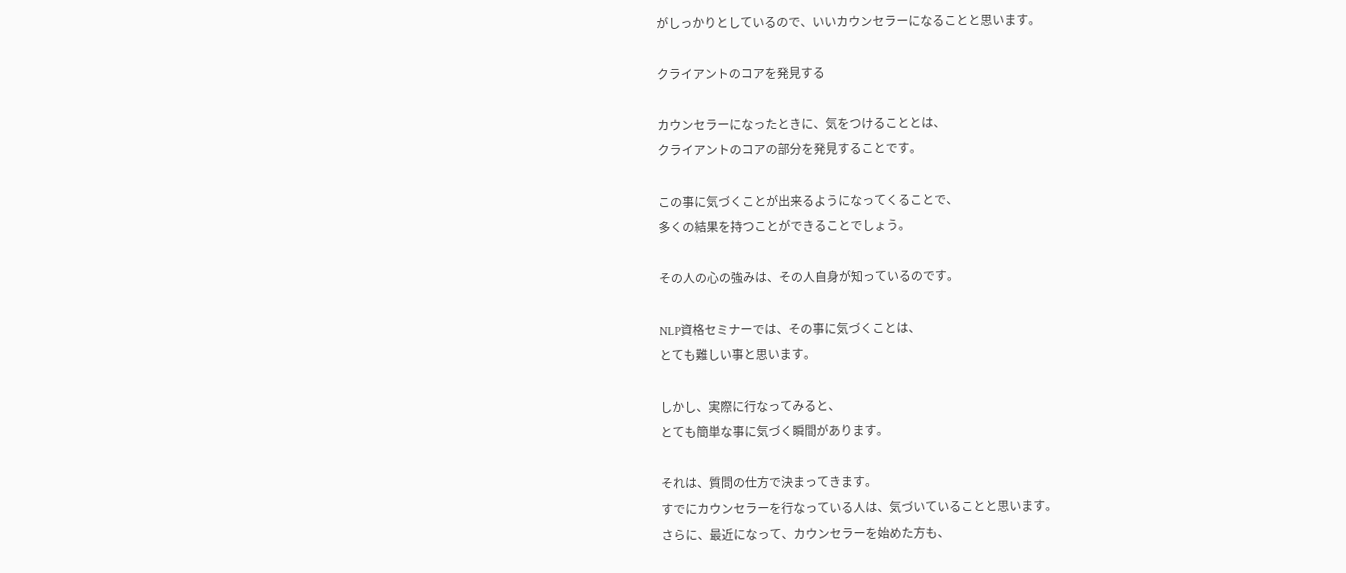がしっかりとしているので、いいカウンセラーになることと思います。

クライアントのコアを発見する

カウンセラーになったときに、気をつけることとは、
クライアントのコアの部分を発見することです。

この事に気づくことが出来るようになってくることで、
多くの結果を持つことができることでしょう。

その人の心の強みは、その人自身が知っているのです。

NLP資格セミナーでは、その事に気づくことは、
とても難しい事と思います。

しかし、実際に行なってみると、
とても簡単な事に気づく瞬間があります。

それは、質問の仕方で決まってきます。
すでにカウンセラーを行なっている人は、気づいていることと思います。
さらに、最近になって、カウンセラーを始めた方も、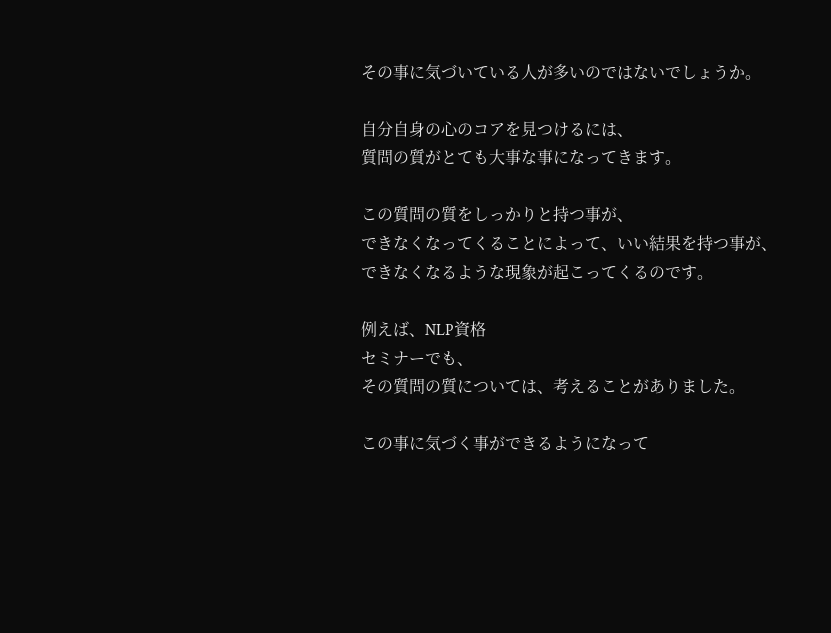その事に気づいている人が多いのではないでしょうか。

自分自身の心のコアを見つけるには、
質問の質がとても大事な事になってきます。

この質問の質をしっかりと持つ事が、
できなくなってくることによって、いい結果を持つ事が、
できなくなるような現象が起こってくるのです。

例えば、NLP資格
セミナーでも、
その質問の質については、考えることがありました。

この事に気づく事ができるようになって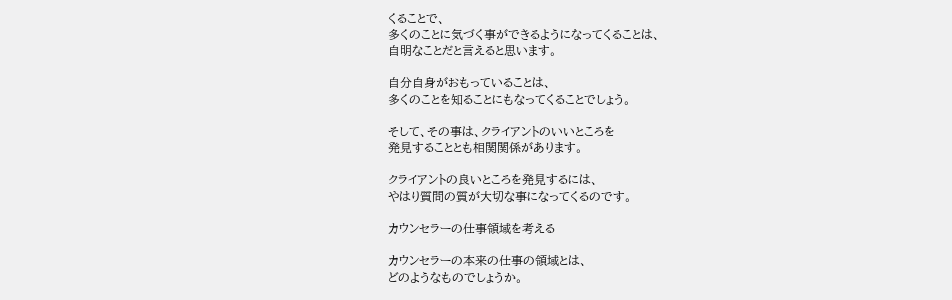くることで、
多くのことに気づく事ができるようになってくることは、
自明なことだと言えると思います。

自分自身がおもっていることは、
多くのことを知ることにもなってくることでしょう。

そして、その事は、クライアントのいいところを
発見することとも相関関係があります。

クライアントの良いところを発見するには、
やはり質問の質が大切な事になってくるのです。

カウンセラーの仕事領域を考える

カウンセラーの本来の仕事の領域とは、
どのようなものでしょうか。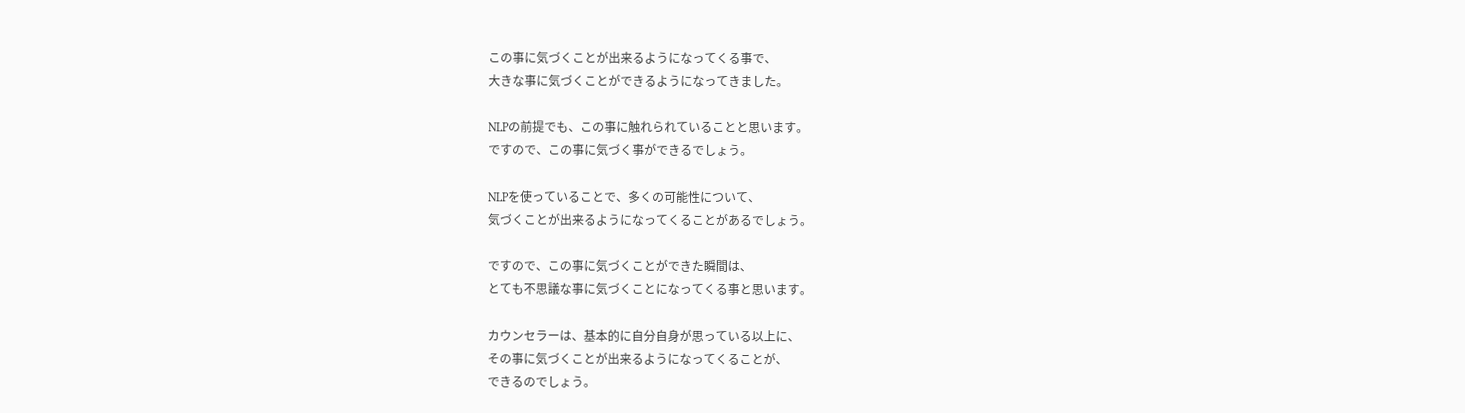この事に気づくことが出来るようになってくる事で、
大きな事に気づくことができるようになってきました。

NLPの前提でも、この事に触れられていることと思います。
ですので、この事に気づく事ができるでしょう。

NLPを使っていることで、多くの可能性について、
気づくことが出来るようになってくることがあるでしょう。

ですので、この事に気づくことができた瞬間は、
とても不思議な事に気づくことになってくる事と思います。

カウンセラーは、基本的に自分自身が思っている以上に、
その事に気づくことが出来るようになってくることが、
できるのでしょう。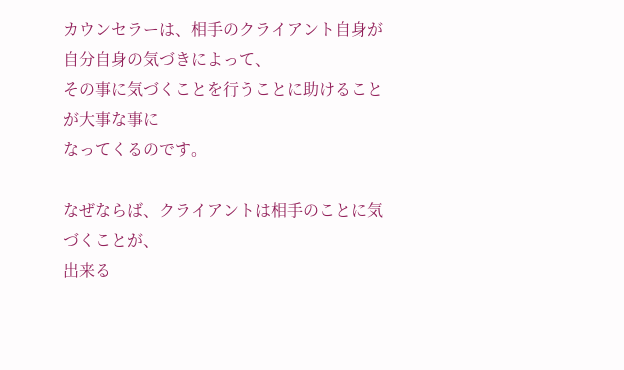カウンセラーは、相手のクライアント自身が自分自身の気づきによって、
その事に気づくことを行うことに助けることが大事な事に
なってくるのです。

なぜならば、クライアントは相手のことに気づくことが、
出来る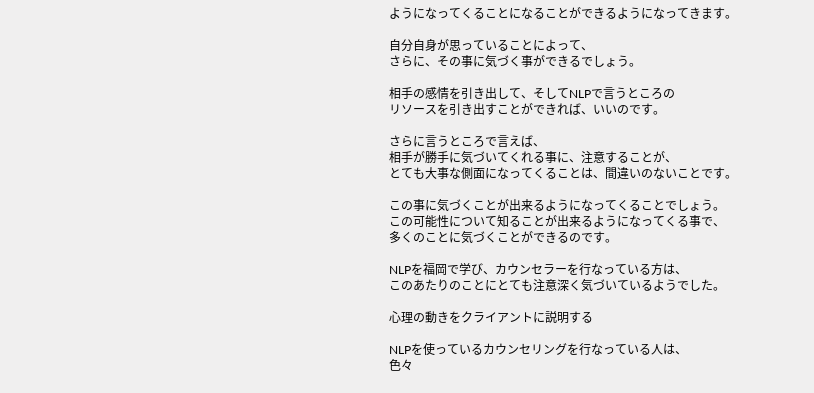ようになってくることになることができるようになってきます。

自分自身が思っていることによって、
さらに、その事に気づく事ができるでしょう。

相手の感情を引き出して、そしてNLPで言うところの
リソースを引き出すことができれば、いいのです。

さらに言うところで言えば、
相手が勝手に気づいてくれる事に、注意することが、
とても大事な側面になってくることは、間違いのないことです。

この事に気づくことが出来るようになってくることでしょう。
この可能性について知ることが出来るようになってくる事で、
多くのことに気づくことができるのです。

NLPを福岡で学び、カウンセラーを行なっている方は、
このあたりのことにとても注意深く気づいているようでした。

心理の動きをクライアントに説明する

NLPを使っているカウンセリングを行なっている人は、
色々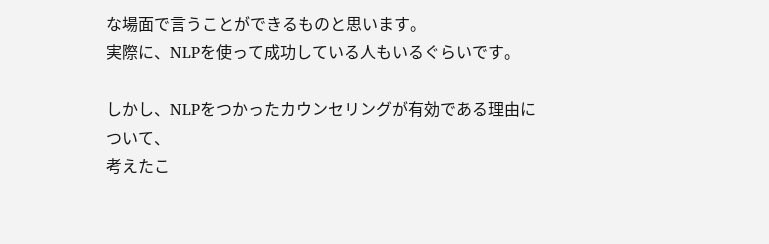な場面で言うことができるものと思います。
実際に、NLPを使って成功している人もいるぐらいです。

しかし、NLPをつかったカウンセリングが有効である理由について、
考えたこ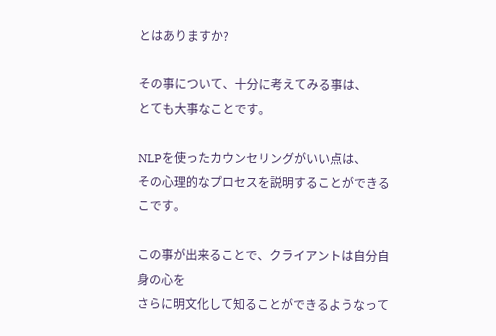とはありますか?

その事について、十分に考えてみる事は、
とても大事なことです。

NLPを使ったカウンセリングがいい点は、
その心理的なプロセスを説明することができるこです。

この事が出来ることで、クライアントは自分自身の心を
さらに明文化して知ることができるようなって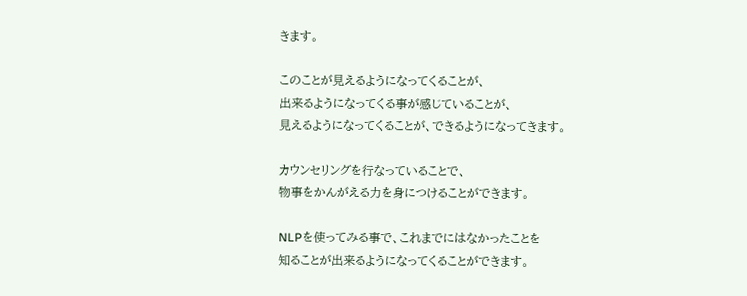きます。

このことが見えるようになってくることが、
出来るようになってくる事が感じていることが、
見えるようになってくることが、できるようになってきます。

カウンセリングを行なっていることで、
物事をかんがえる力を身につけることができます。

NLPを使ってみる事で、これまでにはなかったことを
知ることが出来るようになってくることができます。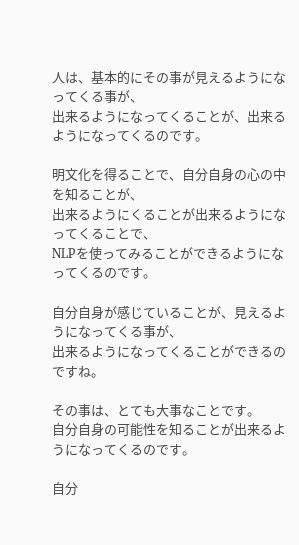人は、基本的にその事が見えるようになってくる事が、
出来るようになってくることが、出来るようになってくるのです。

明文化を得ることで、自分自身の心の中を知ることが、
出来るようにくることが出来るようになってくることで、
NLPを使ってみることができるようになってくるのです。

自分自身が感じていることが、見えるようになってくる事が、
出来るようになってくることができるのですね。

その事は、とても大事なことです。
自分自身の可能性を知ることが出来るようになってくるのです。

自分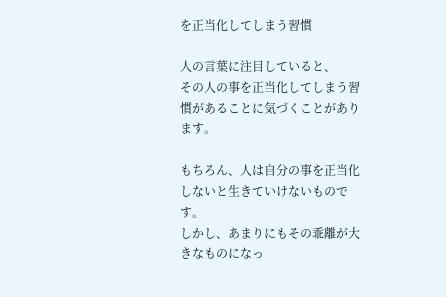を正当化してしまう習慣

人の言葉に注目していると、
その人の事を正当化してしまう習慣があることに気づくことがあります。

もちろん、人は自分の事を正当化しないと生きていけないものです。
しかし、あまりにもその乖離が大きなものになっ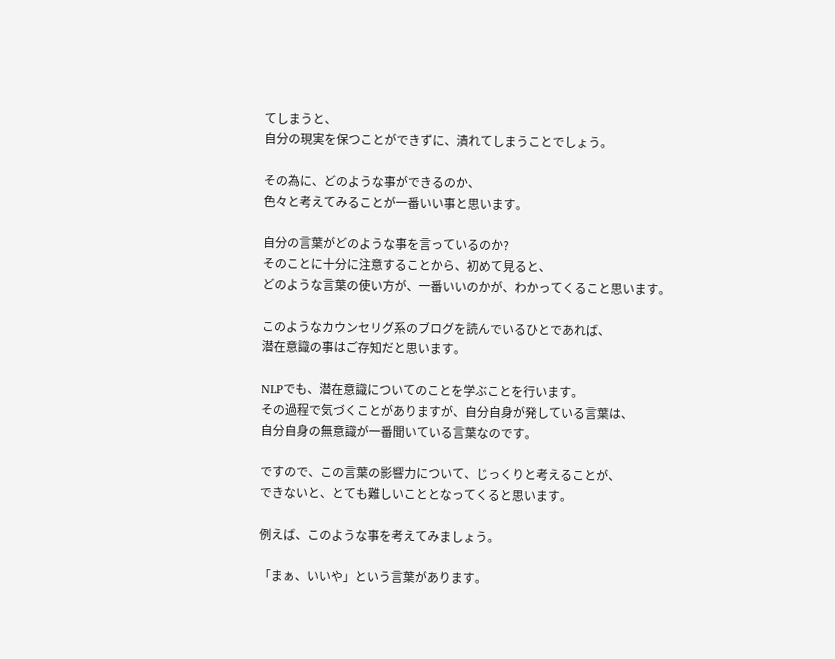てしまうと、
自分の現実を保つことができずに、潰れてしまうことでしょう。

その為に、どのような事ができるのか、
色々と考えてみることが一番いい事と思います。

自分の言葉がどのような事を言っているのか?
そのことに十分に注意することから、初めて見ると、
どのような言葉の使い方が、一番いいのかが、わかってくること思います。

このようなカウンセリグ系のブログを読んでいるひとであれば、
潜在意識の事はご存知だと思います。

NLPでも、潜在意識についてのことを学ぶことを行います。
その過程で気づくことがありますが、自分自身が発している言葉は、
自分自身の無意識が一番聞いている言葉なのです。

ですので、この言葉の影響力について、じっくりと考えることが、
できないと、とても難しいこととなってくると思います。

例えば、このような事を考えてみましょう。

「まぁ、いいや」という言葉があります。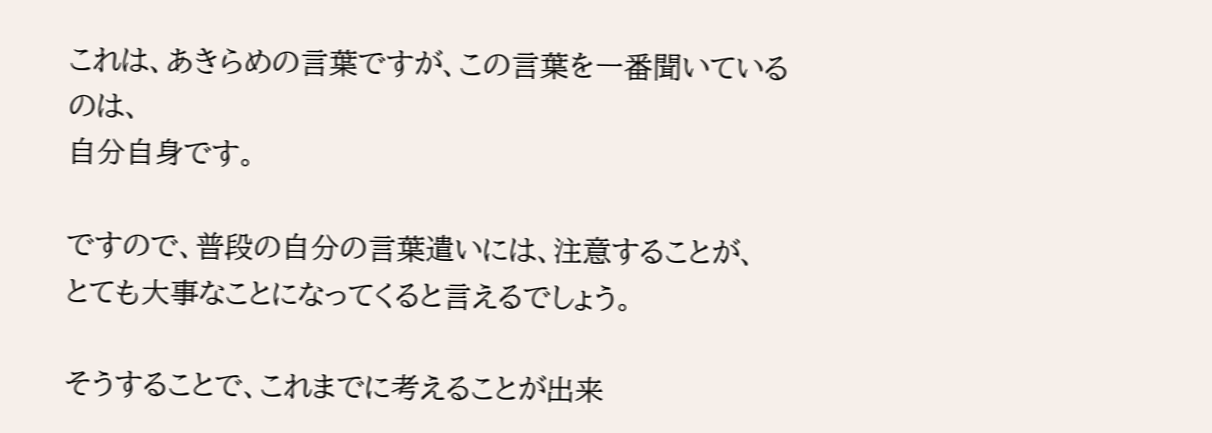これは、あきらめの言葉ですが、この言葉を一番聞いているのは、
自分自身です。

ですので、普段の自分の言葉遣いには、注意することが、
とても大事なことになってくると言えるでしょう。

そうすることで、これまでに考えることが出来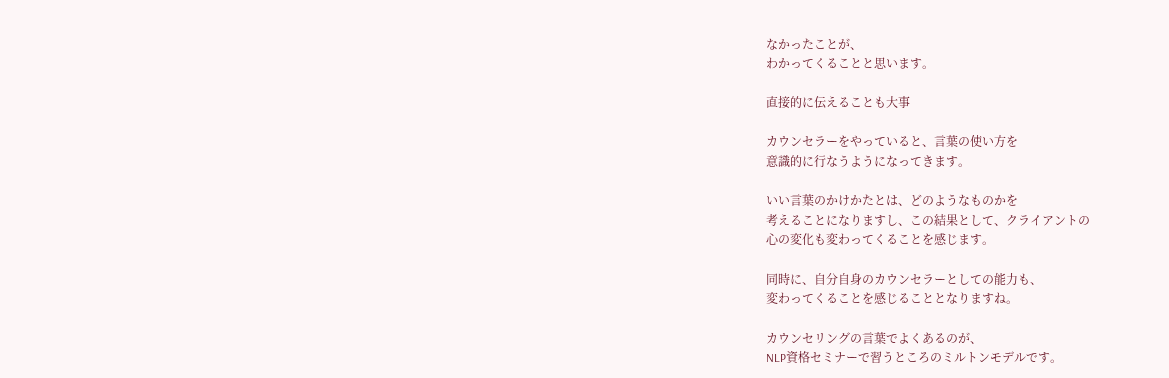なかったことが、
わかってくることと思います。

直接的に伝えることも大事

カウンセラーをやっていると、言葉の使い方を
意識的に行なうようになってきます。

いい言葉のかけかたとは、どのようなものかを
考えることになりますし、この結果として、クライアントの
心の変化も変わってくることを感じます。

同時に、自分自身のカウンセラーとしての能力も、
変わってくることを感じることとなりますね。

カウンセリングの言葉でよくあるのが、
NLP資格セミナーで習うところのミルトンモデルです。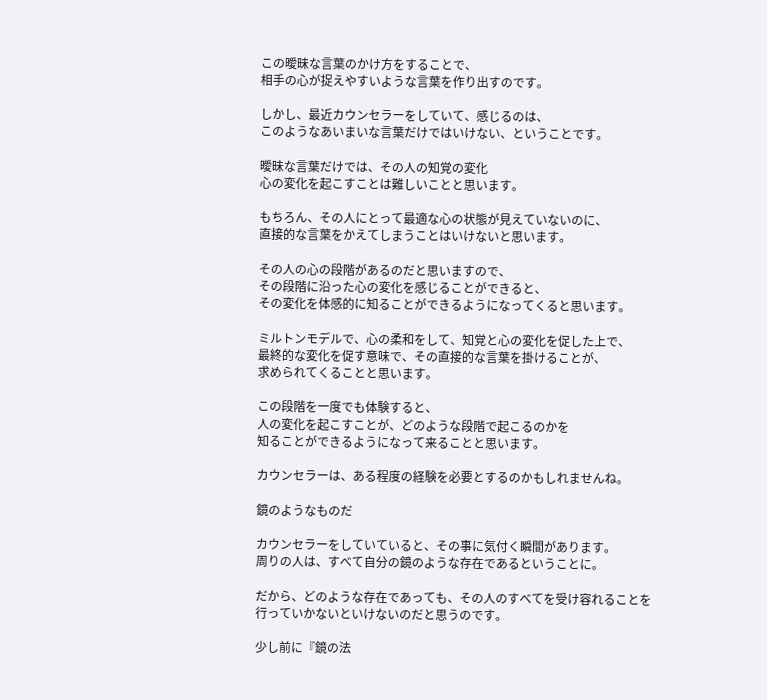この曖昧な言葉のかけ方をすることで、
相手の心が捉えやすいような言葉を作り出すのです。

しかし、最近カウンセラーをしていて、感じるのは、
このようなあいまいな言葉だけではいけない、ということです。

曖昧な言葉だけでは、その人の知覚の変化
心の変化を起こすことは難しいことと思います。

もちろん、その人にとって最適な心の状態が見えていないのに、
直接的な言葉をかえてしまうことはいけないと思います。

その人の心の段階があるのだと思いますので、
その段階に沿った心の変化を感じることができると、
その変化を体感的に知ることができるようになってくると思います。

ミルトンモデルで、心の柔和をして、知覚と心の変化を促した上で、
最終的な変化を促す意味で、その直接的な言葉を掛けることが、
求められてくることと思います。

この段階を一度でも体験すると、
人の変化を起こすことが、どのような段階で起こるのかを
知ることができるようになって来ることと思います。

カウンセラーは、ある程度の経験を必要とするのかもしれませんね。

鏡のようなものだ

カウンセラーをしていていると、その事に気付く瞬間があります。
周りの人は、すべて自分の鏡のような存在であるということに。

だから、どのような存在であっても、その人のすべてを受け容れることを
行っていかないといけないのだと思うのです。

少し前に『鏡の法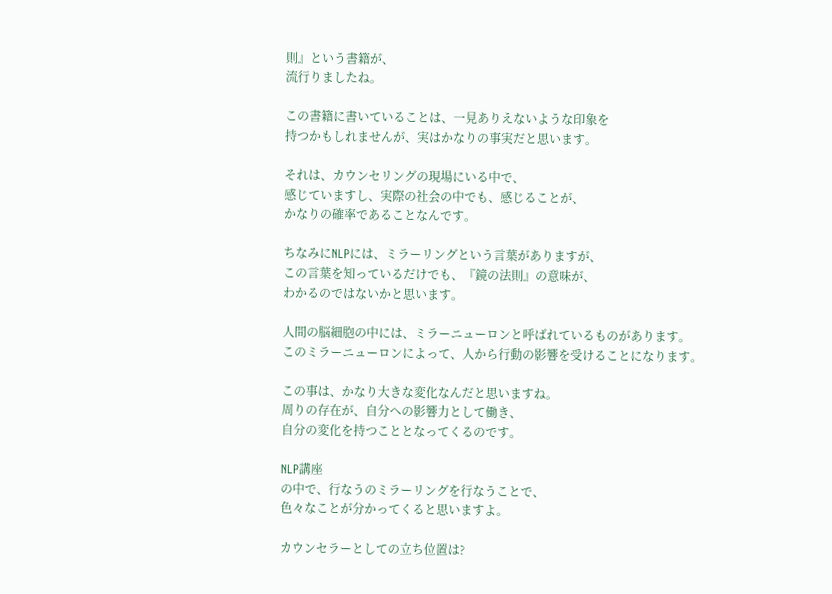則』という書籍が、
流行りましたね。

この書籍に書いていることは、一見ありえないような印象を
持つかもしれませんが、実はかなりの事実だと思います。

それは、カウンセリングの現場にいる中で、
感じていますし、実際の社会の中でも、感じることが、
かなりの確率であることなんです。

ちなみにNLPには、ミラーリングという言葉がありますが、
この言葉を知っているだけでも、『鏡の法則』の意味が、
わかるのではないかと思います。

人間の脳細胞の中には、ミラーニューロンと呼ばれているものがあります。
このミラーニューロンによって、人から行動の影響を受けることになります。

この事は、かなり大きな変化なんだと思いますね。
周りの存在が、自分への影響力として働き、
自分の変化を持つこととなってくるのです。

NLP講座
の中で、行なうのミラーリングを行なうことで、
色々なことが分かってくると思いますよ。

カウンセラーとしての立ち位置は?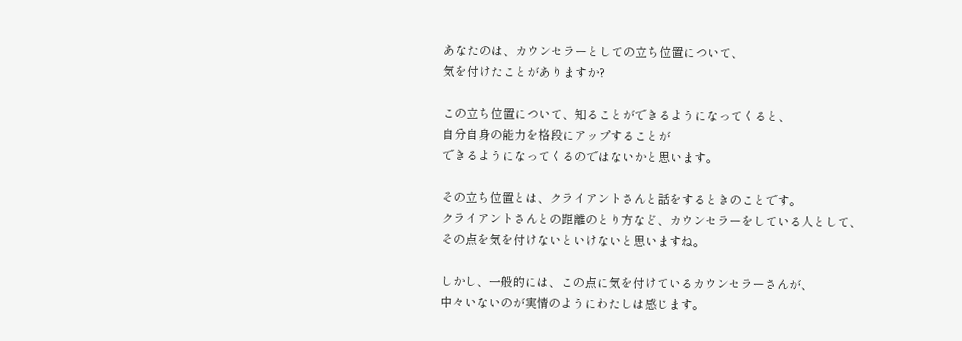あなたのは、カウンセラーとしての立ち位置について、
気を付けたことがありますか?

この立ち位置について、知ることができるようになってくると、
自分自身の能力を格段にアップすることが
できるようになってくるのではないかと思います。

その立ち位置とは、クライアントさんと話をするときのことです。
クライアントさんとの距離のとり方など、カウンセラーをしている人として、
その点を気を付けないといけないと思いますね。

しかし、一般的には、この点に気を付けているカウンセラーさんが、
中々いないのが実情のようにわたしは感じます。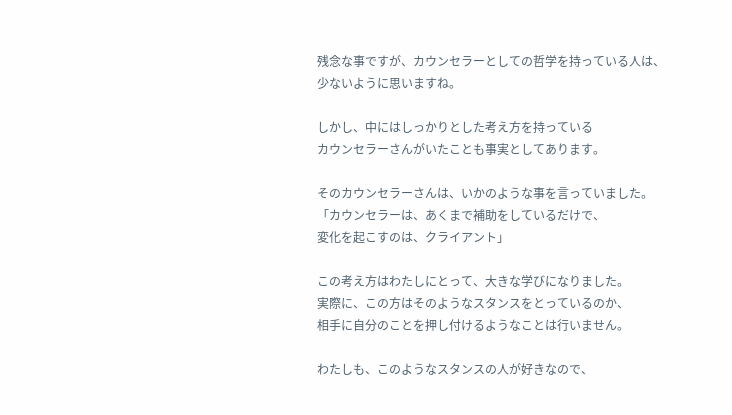残念な事ですが、カウンセラーとしての哲学を持っている人は、
少ないように思いますね。

しかし、中にはしっかりとした考え方を持っている
カウンセラーさんがいたことも事実としてあります。

そのカウンセラーさんは、いかのような事を言っていました。
「カウンセラーは、あくまで補助をしているだけで、
変化を起こすのは、クライアント」

この考え方はわたしにとって、大きな学びになりました。
実際に、この方はそのようなスタンスをとっているのか、
相手に自分のことを押し付けるようなことは行いません。

わたしも、このようなスタンスの人が好きなので、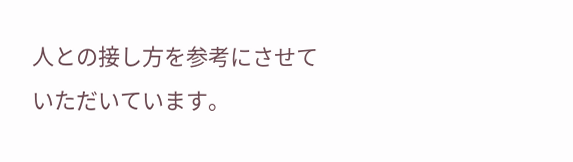人との接し方を参考にさせていただいています。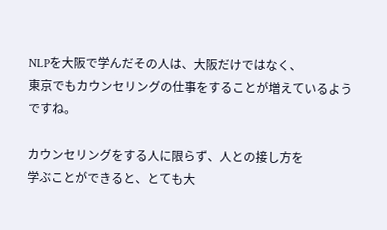NLPを大阪で学んだその人は、大阪だけではなく、
東京でもカウンセリングの仕事をすることが増えているようですね。

カウンセリングをする人に限らず、人との接し方を
学ぶことができると、とても大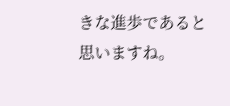きな進歩であると思いますね。